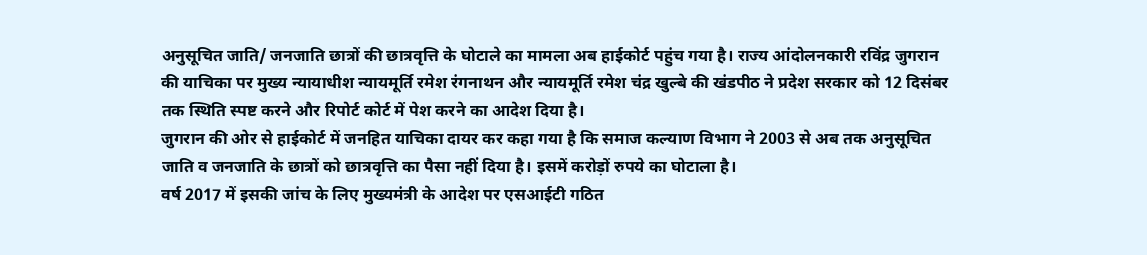अनुसूचित जाति/ जनजाति छात्रों की छात्रवृत्ति के घोटाले का मामला अब हाईकोर्ट पहुंच गया है। राज्य आंदोलनकारी रविंद्र जुगरान की याचिका पर मुख्य न्यायाधीश न्यायमूर्ति रमेश रंगनाथन और न्यायमूर्ति रमेश चंद्र खुल्बे की खंडपीठ ने प्रदेश सरकार को 12 दिसंबर तक स्थिति स्पष्ट करने और रिपोर्ट कोर्ट में पेश करने का आदेश दिया है।
जुगरान की ओर से हाईकोर्ट में जनहित याचिका दायर कर कहा गया है कि समाज कल्याण विभाग ने 2003 से अब तक अनुसूचित जाति व जनजाति के छात्रों को छात्रवृत्ति का पैसा नहीं दिया है। इसमें करोड़ों रुपये का घोटाला है।
वर्ष 2017 में इसकी जांच के लिए मुख्यमंत्री के आदेश पर एसआईटी गठित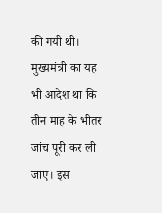की गयी थी। मुख्यमंत्री का यह भी आदेश था कि तीन माह के भीतर जांच पूरी कर ली जाए। इस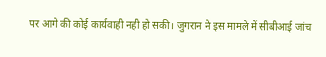पर आगे की कोई कार्यवाही नही हो सकी। जुगरान ने इस मामले में सीबीआई जांच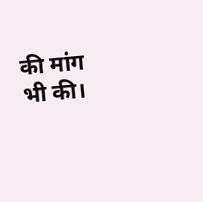की मांग भी की।